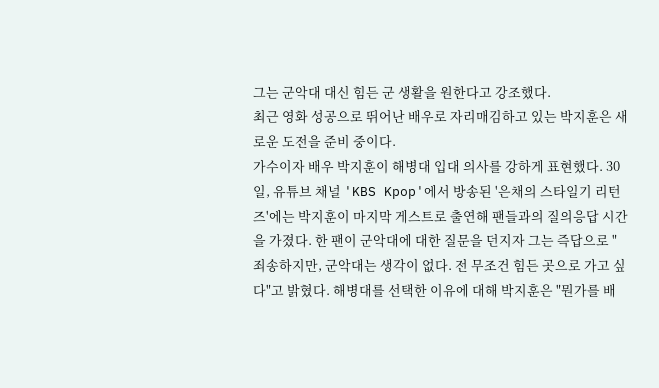그는 군악대 대신 힘든 군 생활을 원한다고 강조했다.
최근 영화 성공으로 뛰어난 배우로 자리매김하고 있는 박지훈은 새로운 도전을 준비 중이다.
가수이자 배우 박지훈이 해병대 입대 의사를 강하게 표현했다. 30일, 유튜브 채널 'KBS Kpop'에서 방송된 '은채의 스타일기 리턴즈'에는 박지훈이 마지막 게스트로 출연해 팬들과의 질의응답 시간을 가졌다. 한 팬이 군악대에 대한 질문을 던지자 그는 즉답으로 "죄송하지만, 군악대는 생각이 없다. 전 무조건 힘든 곳으로 가고 싶다"고 밝혔다. 해병대를 선택한 이유에 대해 박지훈은 "뭔가를 배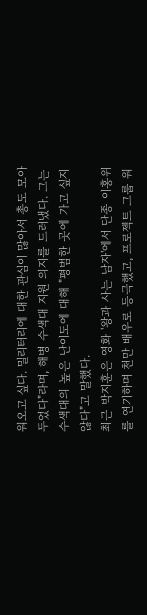워오고 싶다. 밀리터리에 대한 관심이 많아서 총도 모아두었다"라며, 해병 수색대 지원 의지를 드러냈다. 그는 수색대의 높은 난이도에 대해 "평범한 곳에 가고 싶지 않다"고 말했다.
최근 박지훈은 영화 '왕과 사는 남자'에서 단종 이홍위를 연기하며 천만 배우로 등극했고, 프로젝트 그룹 워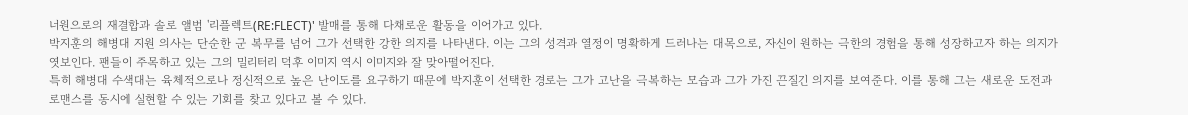너원으로의 재결합과 솔로 앨범 '리플렉트(RE:FLECT)' 발매를 통해 다채로운 활동을 이어가고 있다.
박지훈의 해병대 지원 의사는 단순한 군 복무를 넘어 그가 선택한 강한 의지를 나타낸다. 이는 그의 성격과 열정이 명확하게 드러나는 대목으로, 자신이 원하는 극한의 경험을 통해 성장하고자 하는 의지가 엿보인다. 팬들이 주목하고 있는 그의 밀리터리 덕후 이미지 역시 이미지와 잘 맞아떨어진다.
특히 해병대 수색대는 육체적으로나 정신적으로 높은 난이도를 요구하기 때문에 박지훈이 선택한 경로는 그가 고난을 극복하는 모습과 그가 가진 끈질긴 의지를 보여준다. 이를 통해 그는 새로운 도전과 로맨스를 동시에 실현할 수 있는 기회를 찾고 있다고 볼 수 있다.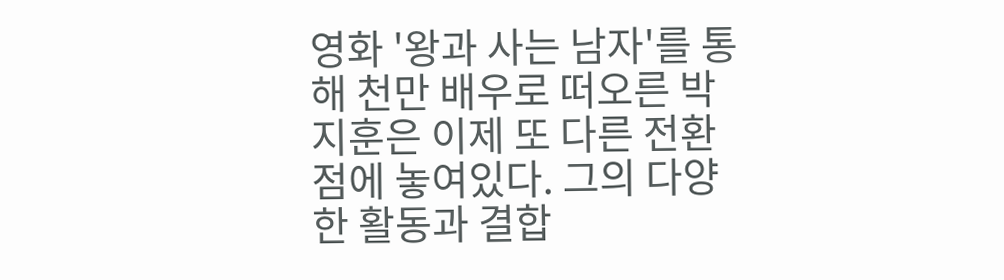영화 '왕과 사는 남자'를 통해 천만 배우로 떠오른 박지훈은 이제 또 다른 전환점에 놓여있다. 그의 다양한 활동과 결합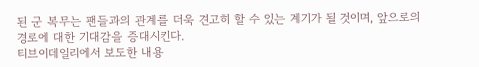된 군 복무는 팬들과의 관계를 더욱 견고히 할 수 있는 계기가 될 것이며, 앞으로의 경로에 대한 기대감을 증대시킨다.
티브이데일리에서 보도한 내용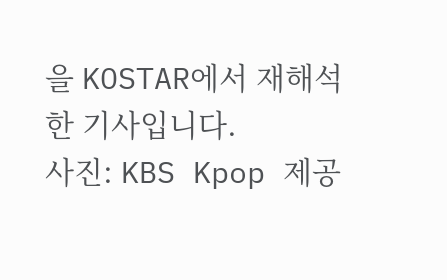을 KOSTAR에서 재해석한 기사입니다.
사진: KBS Kpop 제공